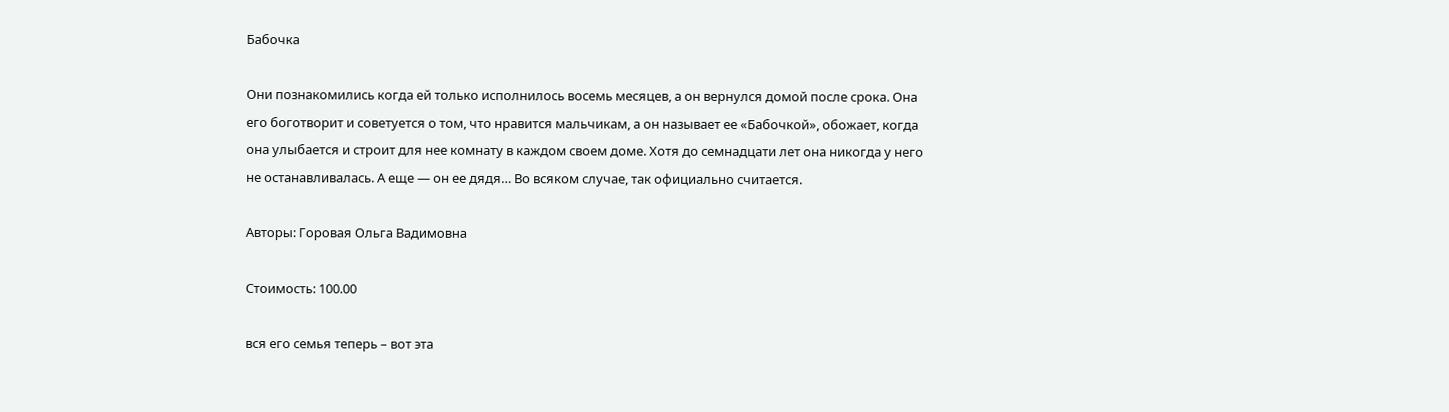Бабочка

Они познакомились когда ей только исполнилось восемь месяцев, а он вернулся домой после срока. Она его боготворит и советуется о том, что нравится мальчикам, а он называет ее «Бабочкой», обожает, когда она улыбается и строит для нее комнату в каждом своем доме. Хотя до семнадцати лет она никогда у него не останавливалась. А еще — он ее дядя… Во всяком случае, так официально считается.

Авторы: Горовая Ольга Вадимовна

Стоимость: 100.00

вся его семья теперь – вот эта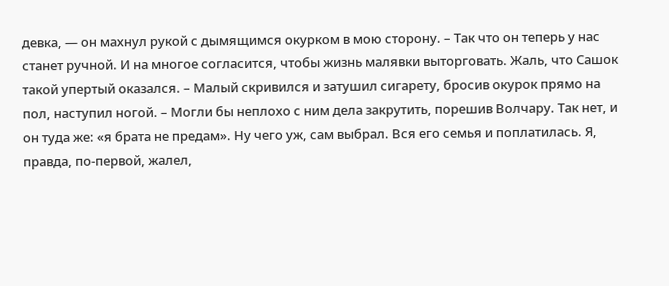девка, — он махнул рукой с дымящимся окурком в мою сторону. – Так что он теперь у нас станет ручной. И на многое согласится, чтобы жизнь малявки выторговать. Жаль, что Сашок такой упертый оказался. – Малый скривился и затушил сигарету, бросив окурок прямо на пол, наступил ногой. – Могли бы неплохо с ним дела закрутить, порешив Волчару. Так нет, и он туда же: «я брата не предам». Ну чего уж, сам выбрал. Вся его семья и поплатилась. Я, правда, по-первой, жалел,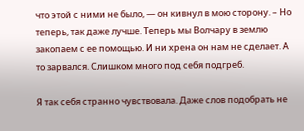что этой с ними не было, — он кивнул в мою сторону. – Но теперь, так даже лучше. Теперь мы Волчару в землю закопаем с ее помощью. И ни хрена он нам не сделает. А то зарвался. Слишком много под себя подгреб.

Я так себя странно чувствовала. Даже слов подобрать не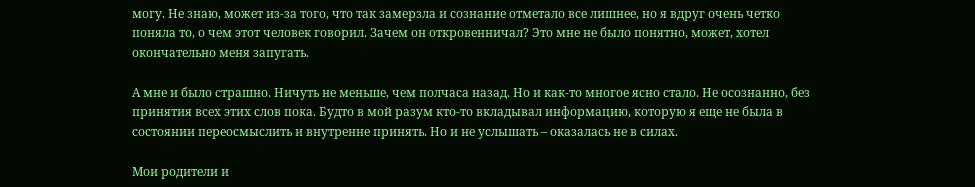могу. Не знаю, может из-за того, что так замерзла и сознание отметало все лишнее, но я вдруг очень четко поняла то, о чем этот человек говорил. Зачем он откровенничал? Это мне не было понятно, может, хотел окончательно меня запугать.

А мне и было страшно. Ничуть не меньше, чем полчаса назад. Но и как-то многое ясно стало. Не осознанно, без принятия всех этих слов пока. Будто в мой разум кто-то вкладывал информацию, которую я еще не была в состоянии переосмыслить и внутренне принять. Но и не услышать – оказалась не в силах.

Мои родители и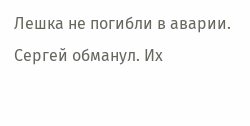Лешка не погибли в аварии. Сергей обманул. Их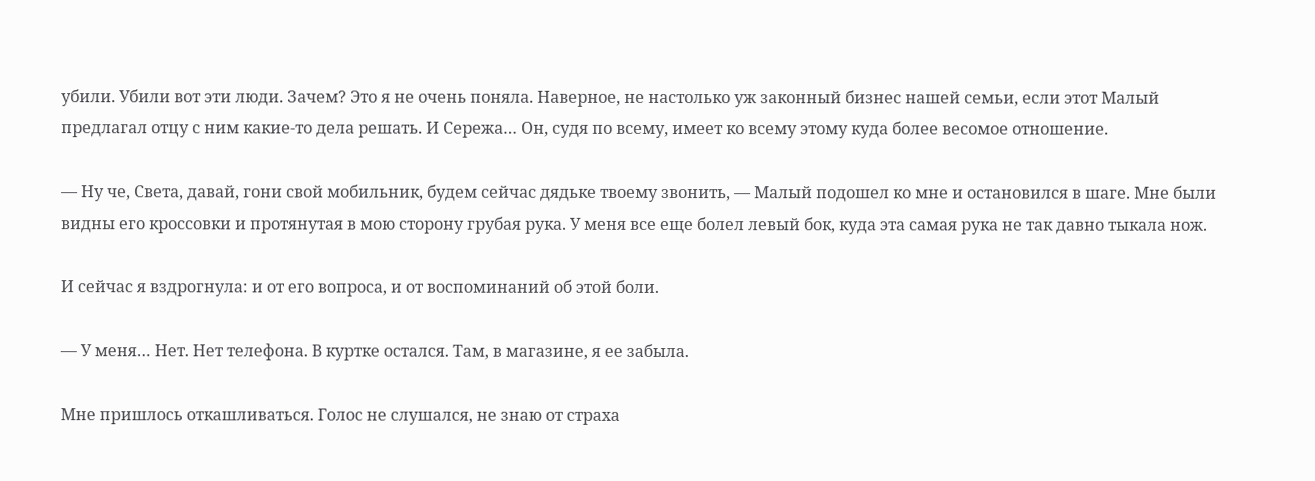убили. Убили вот эти люди. Зачем? Это я не очень поняла. Наверное, не настолько уж законный бизнес нашей семьи, если этот Малый предлагал отцу с ним какие-то дела решать. И Сережа… Он, судя по всему, имеет ко всему этому куда более весомое отношение.

— Ну че, Света, давай, гони свой мобильник, будем сейчас дядьке твоему звонить, — Малый подошел ко мне и остановился в шаге. Мне были видны его кроссовки и протянутая в мою сторону грубая рука. У меня все еще болел левый бок, куда эта самая рука не так давно тыкала нож.

И сейчас я вздрогнула: и от его вопроса, и от воспоминаний об этой боли.

— У меня… Нет. Нет телефона. В куртке остался. Там, в магазине, я ее забыла.

Мне пришлось откашливаться. Голос не слушался, не знаю от страха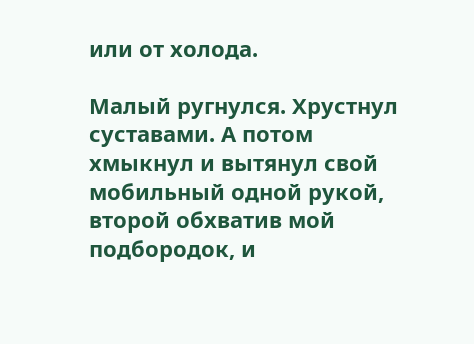или от холода.

Малый ругнулся. Хрустнул суставами. А потом хмыкнул и вытянул свой мобильный одной рукой, второй обхватив мой подбородок, и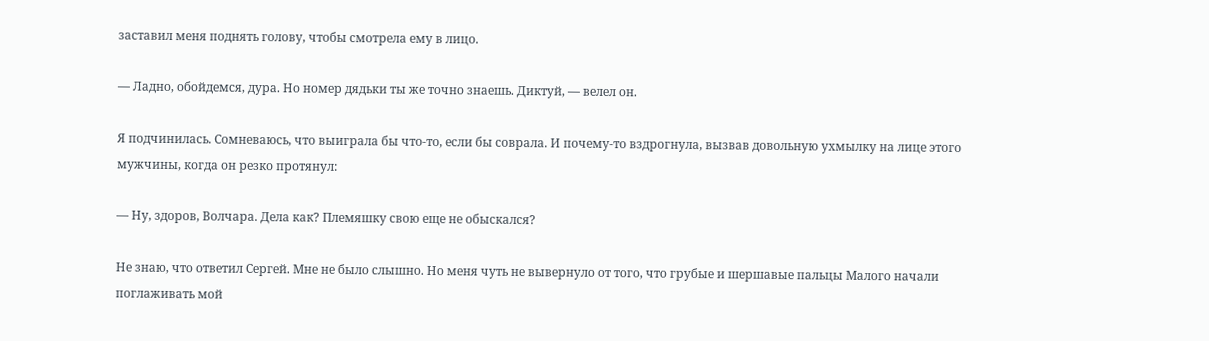заставил меня поднять голову, чтобы смотрела ему в лицо.

— Ладно, обойдемся, дура. Но номер дядьки ты же точно знаешь. Диктуй, — велел он.

Я подчинилась. Сомневаюсь, что выиграла бы что-то, если бы соврала. И почему-то вздрогнула, вызвав довольную ухмылку на лице этого мужчины, когда он резко протянул:

— Ну, здоров, Волчара. Дела как? Племяшку свою еще не обыскался?

Не знаю, что ответил Сергей. Мне не было слышно. Но меня чуть не вывернуло от того, что грубые и шершавые пальцы Малого начали поглаживать мой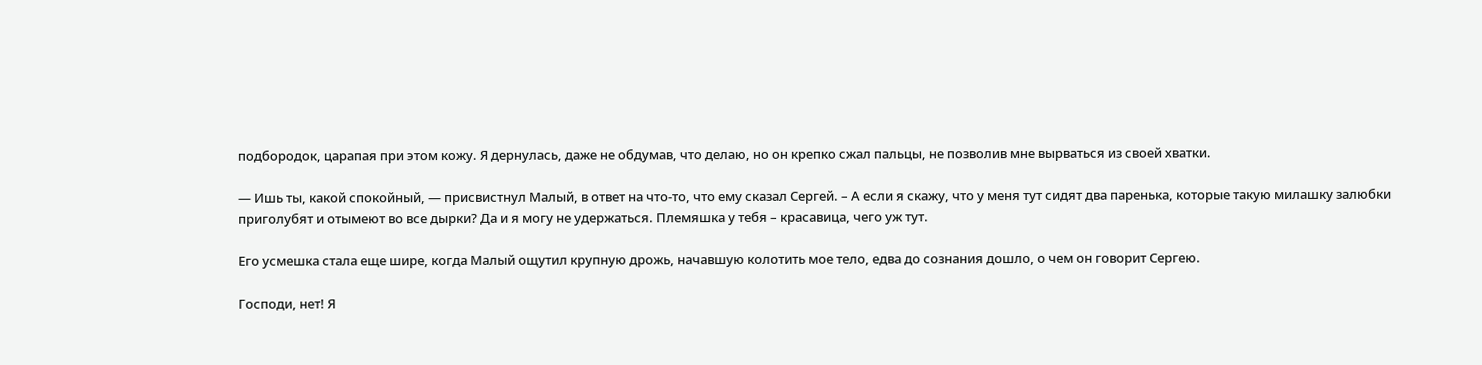подбородок, царапая при этом кожу. Я дернулась, даже не обдумав, что делаю, но он крепко сжал пальцы, не позволив мне вырваться из своей хватки.

— Ишь ты, какой спокойный, — присвистнул Малый, в ответ на что-то, что ему сказал Сергей. – А если я скажу, что у меня тут сидят два паренька, которые такую милашку залюбки приголубят и отымеют во все дырки? Да и я могу не удержаться. Племяшка у тебя – красавица, чего уж тут.

Его усмешка стала еще шире, когда Малый ощутил крупную дрожь, начавшую колотить мое тело, едва до сознания дошло, о чем он говорит Сергею.

Господи, нет! Я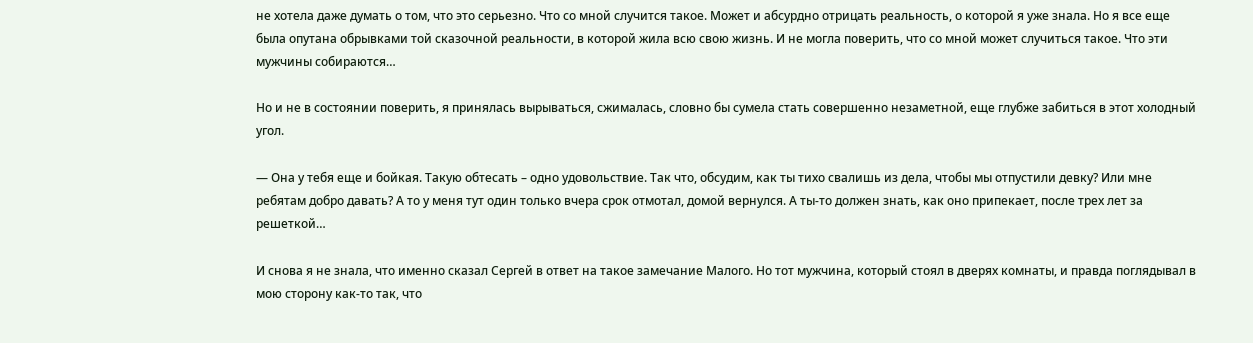не хотела даже думать о том, что это серьезно. Что со мной случится такое. Может и абсурдно отрицать реальность, о которой я уже знала. Но я все еще была опутана обрывками той сказочной реальности, в которой жила всю свою жизнь. И не могла поверить, что со мной может случиться такое. Что эти мужчины собираются…

Но и не в состоянии поверить, я принялась вырываться, сжималась, словно бы сумела стать совершенно незаметной, еще глубже забиться в этот холодный угол.

— Она у тебя еще и бойкая. Такую обтесать – одно удовольствие. Так что, обсудим, как ты тихо свалишь из дела, чтобы мы отпустили девку? Или мне ребятам добро давать? А то у меня тут один только вчера срок отмотал, домой вернулся. А ты-то должен знать, как оно припекает, после трех лет за решеткой…

И снова я не знала, что именно сказал Сергей в ответ на такое замечание Малого. Но тот мужчина, который стоял в дверях комнаты, и правда поглядывал в мою сторону как-то так, что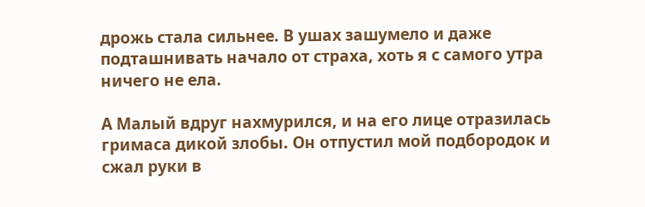дрожь стала сильнее. В ушах зашумело и даже подташнивать начало от страха, хоть я с самого утра ничего не ела.

А Малый вдруг нахмурился, и на его лице отразилась гримаса дикой злобы. Он отпустил мой подбородок и сжал руки в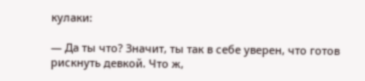кулаки:

— Да ты что? Значит, ты так в себе уверен, что готов рискнуть девкой. Что ж,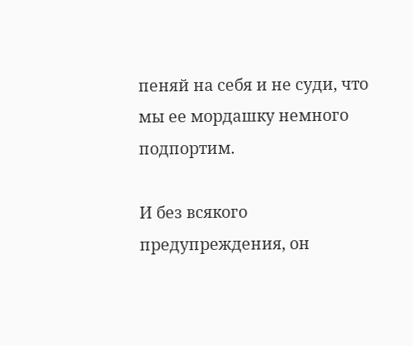пеняй на себя и не суди, что мы ее мордашку немного подпортим.

И без всякого предупреждения, он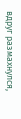вдруг размахнулся,